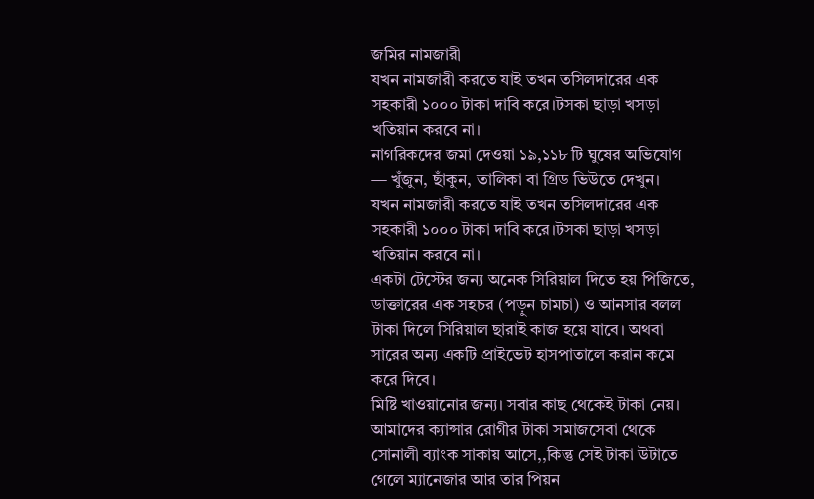জমির নামজারী
যখন নামজারী করতে যাই তখন তসিলদারের এক সহকারী ১০০০ টাকা দাবি করে।টসকা ছাড়া খসড়া খতিয়ান করবে না।
নাগরিকদের জমা দেওয়া ১৯,১১৮ টি ঘুষের অভিযোগ — খুঁজুন, ছাঁকুন, তালিকা বা গ্রিড ভিউতে দেখুন।
যখন নামজারী করতে যাই তখন তসিলদারের এক সহকারী ১০০০ টাকা দাবি করে।টসকা ছাড়া খসড়া খতিয়ান করবে না।
একটা টেস্টের জন্য অনেক সিরিয়াল দিতে হয় পিজিতে, ডাক্তারের এক সহচর (পড়ুন চামচা) ও আনসার বলল টাকা দিলে সিরিয়াল ছারাই কাজ হয়ে যাবে। অথবা সারের অন্য একটি প্রাইভেট হাসপাতালে করান কমে করে দিবে।
মিষ্টি খাওয়ানোর জন্য। সবার কাছ থেকেই টাকা নেয়।
আমাদের ক্যান্সার রোগীর টাকা সমাজসেবা থেকে সোনালী ব্যাংক সাকায় আসে,,কিন্তু সেই টাকা উটাতে গেলে ম্যানেজার আর তার পিয়ন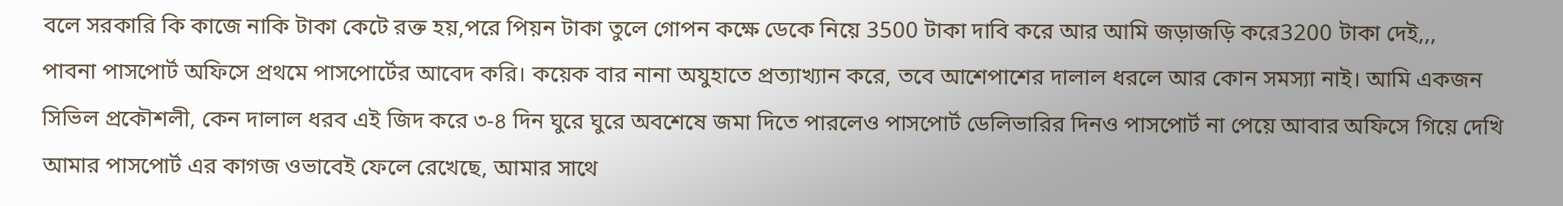বলে সরকারি কি কাজে নাকি টাকা কেটে রক্ত হয়,পরে পিয়ন টাকা তুলে গোপন কক্ষে ডেকে নিয়ে 3500 টাকা দাবি করে আর আমি জড়াজড়ি করে3200 টাকা দেই,,,
পাবনা পাসপোর্ট অফিসে প্রথমে পাসপোর্টের আবেদ করি। কয়েক বার নানা অযুহাতে প্রত্যাখ্যান করে, তবে আশেপাশের দালাল ধরলে আর কোন সমস্যা নাই। আমি একজন সিভিল প্রকৌশলী, কেন দালাল ধরব এই জিদ করে ৩-৪ দিন ঘুরে ঘুরে অবশেষে জমা দিতে পারলেও পাসপোর্ট ডেলিভারির দিনও পাসপোর্ট না পেয়ে আবার অফিসে গিয়ে দেখি আমার পাসপোর্ট এর কাগজ ওভাবেই ফেলে রেখেছে, আমার সাথে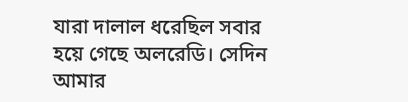যারা দালাল ধরেছিল সবার হয়ে গেছে অলরেডি। সেদিন আমার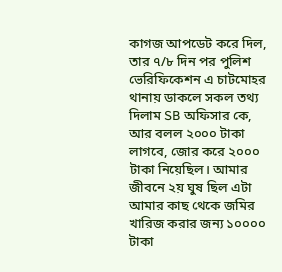কাগজ আপডেট করে দিল, তার ৭/৮ দিন পর পুলিশ ভেরিফিকেশন এ চাটমোহর থানায় ডাকলে সকল তথ্য দিলাম SB অফিসার কে, আর বলল ২০০০ টাকা লাগবে, জোর করে ২০০০ টাকা নিয়েছিল। আমার জীবনে ২য় ঘুষ ছিল এটা
আমার কাছ থেকে জমির খারিজ করার জন্য ১০০০০ টাকা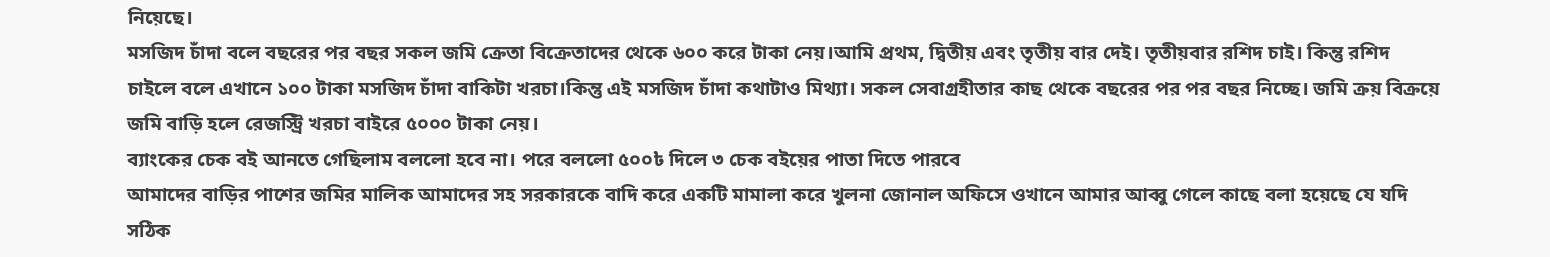নিয়েছে।
মসজিদ চাঁদা বলে বছরের পর বছর সকল জমি ক্রেতা বিক্রেতাদের থেকে ৬০০ করে টাকা নেয়।আমি প্রথম, দ্বিতীয় এবং তৃতীয় বার দেই। তৃতীয়বার রশিদ চাই। কিন্তু রশিদ চাইলে বলে এখানে ১০০ টাকা মসজিদ চাঁদা বাকিটা খরচা।কিন্তু এই মসজিদ চাঁদা কথাটাও মিথ্যা। সকল সেবাগ্রহীতার কাছ থেকে বছরের পর পর বছর নিচ্ছে। জমি ক্রয় বিক্রয়ে জমি বাড়ি হলে রেজস্ট্রি খরচা বাইরে ৫০০০ টাকা নেয়।
ব্যাংকের চেক বই আনতে গেছিলাম বললো হবে না। পরে বললো ৫০০৳ দিলে ৩ চেক বইয়ের পাতা দিতে পারবে
আমাদের বাড়ির পাশের জমির মালিক আমাদের সহ সরকারকে বাদি করে একটি মামালা করে খুলনা জোনাল অফিসে ওখানে আমার আব্বু গেলে কাছে বলা হয়েছে যে যদি সঠিক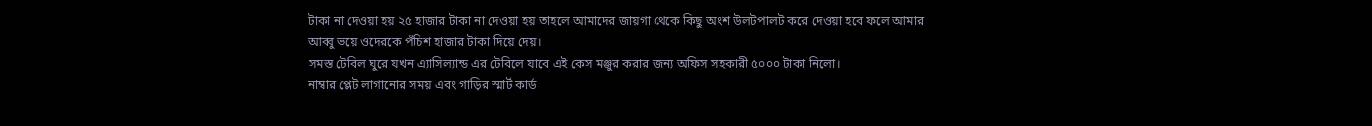টাকা না দেওয়া হয় ২৫ হাজার টাকা না দেওয়া হয় তাহলে আমাদের জায়গা থেকে কিছু অংশ উলটপালট করে দেওয়া হবে ফলে আমার আব্বু ভয়ে ওদেরকে পঁচিশ হাজার টাকা দিয়ে দেয়।
সমস্ত টেবিল ঘুরে যখন এ্যাসিল্যান্ড এর টেবিলে যাবে এই কেস মঞ্জুর করার জন্য অফিস সহকারী ৫০০০ টাকা নিলো।
নাম্বার প্লেট লাগানোর সময় এবং গাড়ির স্মার্ট কার্ড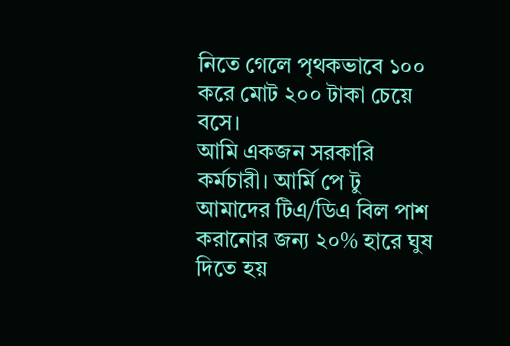নিতে গেলে পৃথকভাবে ১০০ করে মোট ২০০ টাকা চেয়ে বসে।
আমি একজন সরকারি কর্মচারী। আর্মি পে টু আমাদের টিএ/ডিএ বিল পাশ করানোর জন্য ২০% হারে ঘুষ দিতে হয়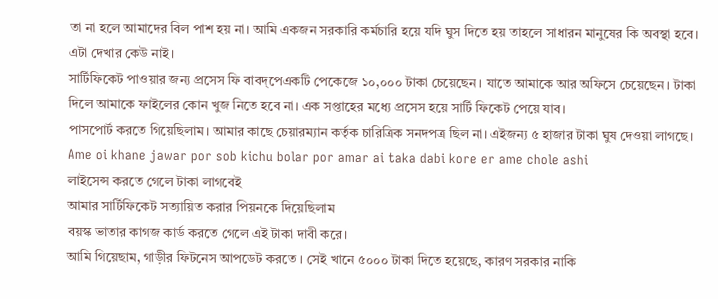তা না হলে আমাদের বিল পাশ হয় না। আমি একজন সরকারি কর্মচারি হয়ে যদি ঘুস দিতে হয় তাহলে সাধারন মানুষের কি অবস্থা হবে। এটা দেখার কেউ নাই।
সার্টিফিকেট পাওয়ার জন্য প্রসেস ফি বাবদ্পেএকটি পেকেজে ১০,০০০ টাকা চেয়েছেন। যাতে আমাকে আর অফিসে চেয়েছেন। টাকা দিলে আমাকে ফাইলের কোন খুজ নিতে হবে না। এক সপ্তাহের মধ্যে প্রসেস হয়ে সার্টি ফিকেট পেয়ে যাব।
পাসপোর্ট করতে গিয়েছিলাম। আমার কাছে চেয়ারম্যান কর্তৃক চারিত্রিক সনদপত্র ছিল না। এইজন্য ৫ হাজার টাকা ঘুষ দেওয়া লাগছে।
Ame oi khane jawar por sob kichu bolar por amar ai taka dabi kore er ame chole ashi
লাইসেন্স করতে গেলে টাকা লাগবেই
আমার সার্টিফিকেট সত্যায়িত করার পিয়নকে দিয়েছিলাম
বয়স্ক ভাতার কাগজ কার্ড করতে গেলে এই টাকা দাবী করে।
আমি গিয়েছাম, গাড়ীর ফিটনেস আপডেট করতে । সেই খানে ৫০০০ টাকা দিতে হয়েছে, কারণ সরকার নাকি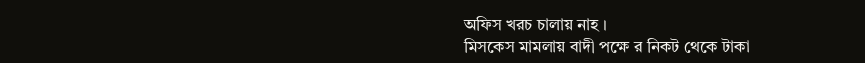অফিস খরচ চালায় নাহ ।
মিসকেস মামলায় বাদী পক্ষে র নিকট থেকে টাকা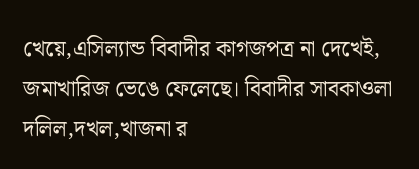খেয়ে,এসিল্যান্ড বিবাদীর কাগজপত্র না দেখেই, জমাখারিজ ভেঙে ফেলেছে। বিবাদীর সাবকাওলা দলিল,দখল,খাজনা র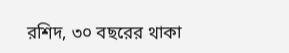রশিদ, ৩০ বছরের থাকা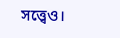সত্ত্বেও।